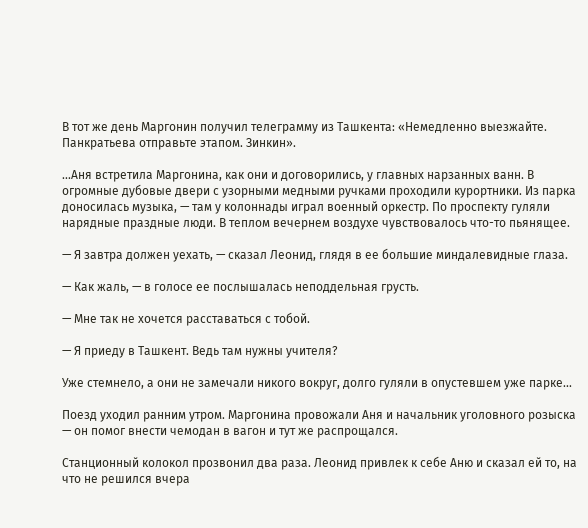В тот же день Маргонин получил телеграмму из Ташкента: «Немедленно выезжайте. Панкратьева отправьте этапом. Зинкин».

...Аня встретила Маргонина, как они и договорились, у главных нарзанных ванн. В огромные дубовые двери с узорными медными ручками проходили курортники. Из парка доносилась музыка, — там у колоннады играл военный оркестр. По проспекту гуляли нарядные праздные люди. В теплом вечернем воздухе чувствовалось что-то пьянящее.

— Я завтра должен уехать, — сказал Леонид, глядя в ее большие миндалевидные глаза.

— Как жаль, — в голосе ее послышалась неподдельная грусть.

— Мне так не хочется расставаться с тобой.

— Я приеду в Ташкент. Ведь там нужны учителя?

Уже стемнело, а они не замечали никого вокруг, долго гуляли в опустевшем уже парке...

Поезд уходил ранним утром. Маргонина провожали Аня и начальник уголовного розыска — он помог внести чемодан в вагон и тут же распрощался.

Станционный колокол прозвонил два раза. Леонид привлек к себе Аню и сказал ей то, на что не решился вчера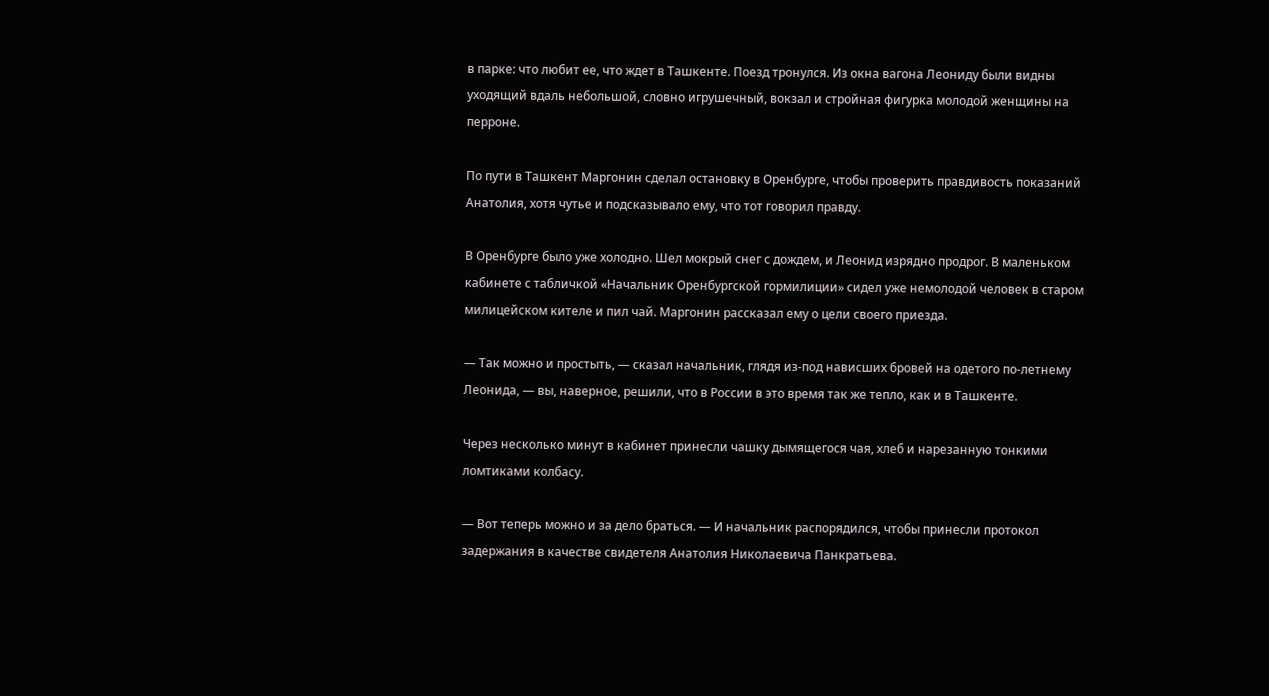в парке: что любит ее, что ждет в Ташкенте. Поезд тронулся. Из окна вагона Леониду были видны уходящий вдаль небольшой, словно игрушечный, вокзал и стройная фигурка молодой женщины на перроне.

По пути в Ташкент Маргонин сделал остановку в Оренбурге, чтобы проверить правдивость показаний Анатолия, хотя чутье и подсказывало ему, что тот говорил правду.

В Оренбурге было уже холодно. Шел мокрый снег с дождем, и Леонид изрядно продрог. В маленьком кабинете с табличкой «Начальник Оренбургской гормилиции» сидел уже немолодой человек в старом милицейском кителе и пил чай. Маргонин рассказал ему о цели своего приезда.

— Так можно и простыть, — сказал начальник, глядя из-под нависших бровей на одетого по-летнему Леонида, — вы, наверное, решили, что в России в это время так же тепло, как и в Ташкенте.

Через несколько минут в кабинет принесли чашку дымящегося чая, хлеб и нарезанную тонкими ломтиками колбасу.

— Вот теперь можно и за дело браться. — И начальник распорядился, чтобы принесли протокол задержания в качестве свидетеля Анатолия Николаевича Панкратьева.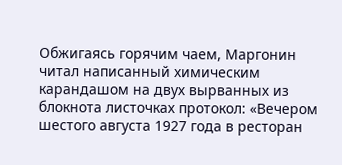Обжигаясь горячим чаем, Маргонин читал написанный химическим карандашом на двух вырванных из блокнота листочках протокол: «Вечером шестого августа 1927 года в ресторан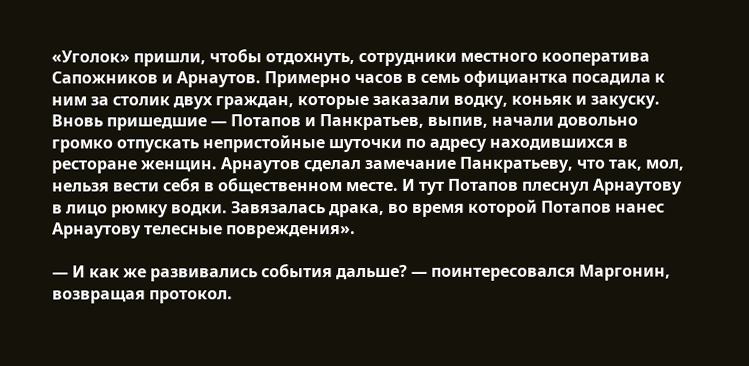«Уголок» пришли, чтобы отдохнуть, сотрудники местного кооператива Сапожников и Арнаутов. Примерно часов в семь официантка посадила к ним за столик двух граждан, которые заказали водку, коньяк и закуску. Вновь пришедшие — Потапов и Панкратьев, выпив, начали довольно громко отпускать непристойные шуточки по адресу находившихся в ресторане женщин. Арнаутов сделал замечание Панкратьеву, что так, мол, нельзя вести себя в общественном месте. И тут Потапов плеснул Арнаутову в лицо рюмку водки. Завязалась драка, во время которой Потапов нанес Арнаутову телесные повреждения».

— И как же развивались события дальше? — поинтересовался Маргонин, возвращая протокол.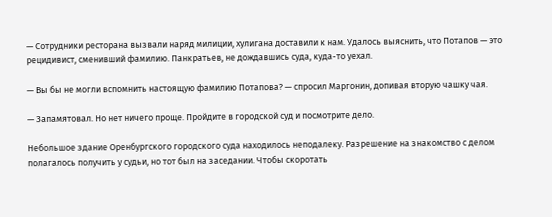— Сотрудники ресторана вызвали наряд милиции, хулигана доставили к нам. Удалось выяснить, что Потапов — это рецидивист, сменивший фамилию. Панкратьев, не дождавшись суда, куда-то уехал.

— Вы бы не могли вспомнить настоящую фамилию Потапова? — спросил Маргонин, допивая вторую чашку чая.

— Запамятовал. Но нет ничего проще. Пройдите в городской суд и посмотрите дело.

Небольшое здание Оренбургского городского суда находилось неподалеку. Разрешение на знакомство с делом полагалось получить у судьи, но тот был на заседании. Чтобы скоротать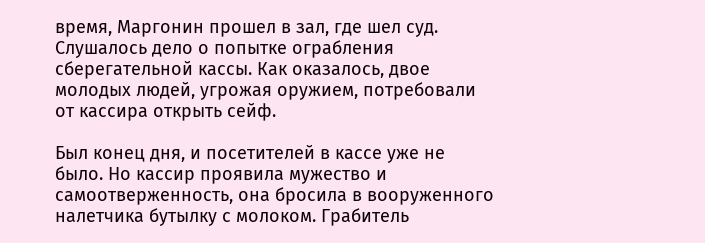время, Маргонин прошел в зал, где шел суд. Слушалось дело о попытке ограбления сберегательной кассы. Как оказалось, двое молодых людей, угрожая оружием, потребовали от кассира открыть сейф.

Был конец дня, и посетителей в кассе уже не было. Но кассир проявила мужество и самоотверженность, она бросила в вооруженного налетчика бутылку с молоком. Грабитель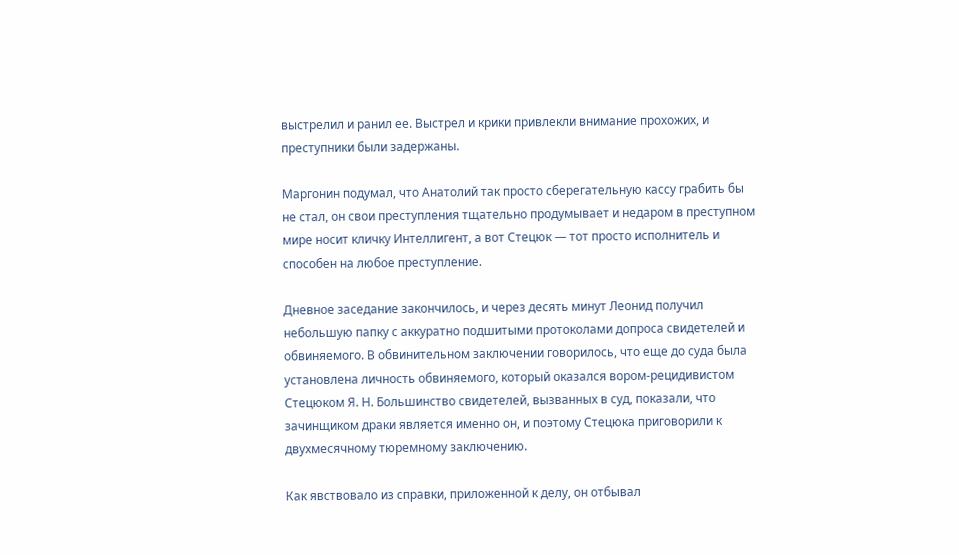выстрелил и ранил ее. Выстрел и крики привлекли внимание прохожих, и преступники были задержаны.

Маргонин подумал, что Анатолий так просто сберегательную кассу грабить бы не стал, он свои преступления тщательно продумывает и недаром в преступном мире носит кличку Интеллигент, а вот Стецюк — тот просто исполнитель и способен на любое преступление.

Дневное заседание закончилось, и через десять минут Леонид получил небольшую папку с аккуратно подшитыми протоколами допроса свидетелей и обвиняемого. В обвинительном заключении говорилось, что еще до суда была установлена личность обвиняемого, который оказался вором-рецидивистом Стецюком Я. Н. Большинство свидетелей, вызванных в суд, показали, что зачинщиком драки является именно он, и поэтому Стецюка приговорили к двухмесячному тюремному заключению.

Как явствовало из справки, приложенной к делу, он отбывал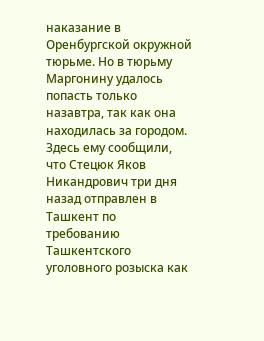наказание в Оренбургской окружной тюрьме. Но в тюрьму Маргонину удалось попасть только назавтра, так как она находилась за городом. Здесь ему сообщили, что Стецюк Яков Никандрович три дня назад отправлен в Ташкент по требованию Ташкентского уголовного розыска как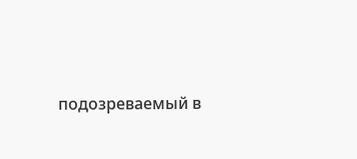подозреваемый в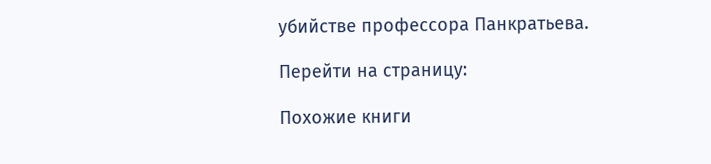убийстве профессора Панкратьева.

Перейти на страницу:

Похожие книги